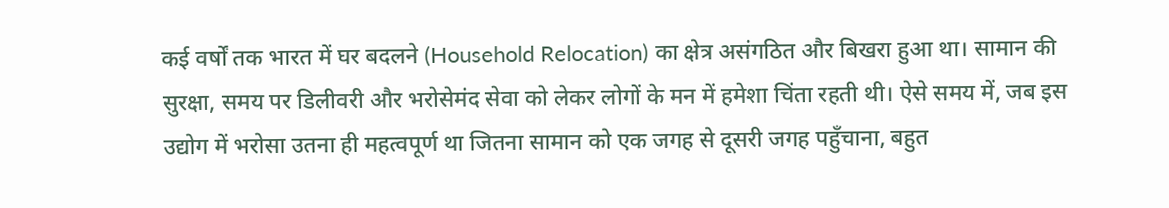कई वर्षों तक भारत में घर बदलने (Household Relocation) का क्षेत्र असंगठित और बिखरा हुआ था। सामान की सुरक्षा, समय पर डिलीवरी और भरोसेमंद सेवा को लेकर लोगों के मन में हमेशा चिंता रहती थी। ऐसे समय में, जब इस उद्योग में भरोसा उतना ही महत्वपूर्ण था जितना सामान को एक जगह से दूसरी जगह पहुँचाना, बहुत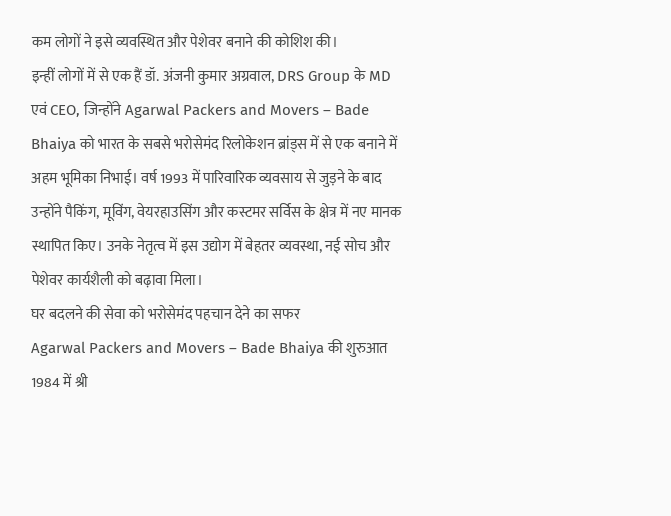कम लोगों ने इसे व्यवस्थित और पेशेवर बनाने की कोशिश की।
इन्हीं लोगों में से एक हैं डॉ. अंजनी कुमार अग्रवाल, DRS Group के MD एवं CEO, जिन्होंने Agarwal Packers and Movers – Bade Bhaiya को भारत के सबसे भरोसेमंद रिलोकेशन ब्रांड्स में से एक बनाने में अहम भूमिका निभाई। वर्ष 1993 में पारिवारिक व्यवसाय से जुड़ने के बाद उन्होंने पैकिंग, मूविंग, वेयरहाउसिंग और कस्टमर सर्विस के क्षेत्र में नए मानक स्थापित किए। उनके नेतृत्व में इस उद्योग में बेहतर व्यवस्था, नई सोच और पेशेवर कार्यशैली को बढ़ावा मिला।
घर बदलने की सेवा को भरोसेमंद पहचान देने का सफर
Agarwal Packers and Movers – Bade Bhaiya की शुरुआत 1984 में श्री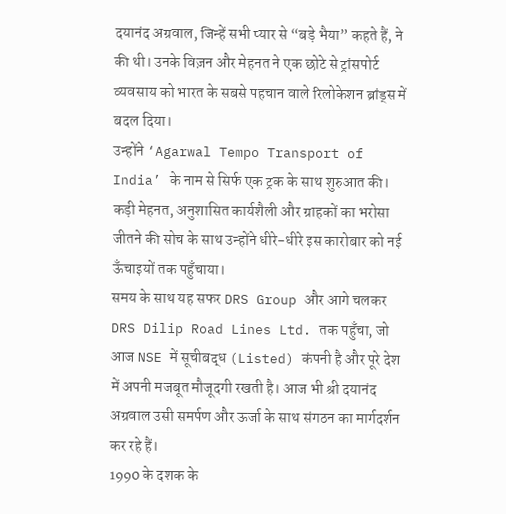दयानंद अग्रवाल, जिन्हें सभी प्यार से “बड़े भैया” कहते हैं, ने की थी। उनके विज़न और मेहनत ने एक छोटे से ट्रांसपोर्ट व्यवसाय को भारत के सबसे पहचान वाले रिलोकेशन ब्रांड्स में बदल दिया।
उन्होंने ‘Agarwal Tempo Transport of India’ के नाम से सिर्फ एक ट्रक के साथ शुरुआत की। कड़ी मेहनत, अनुशासित कार्यशैली और ग्राहकों का भरोसा जीतने की सोच के साथ उन्होंने धीरे-धीरे इस कारोबार को नई ऊँचाइयों तक पहुँचाया।
समय के साथ यह सफर DRS Group और आगे चलकर DRS Dilip Road Lines Ltd. तक पहुँचा, जो आज NSE में सूचीबद्ध (Listed) कंपनी है और पूरे देश में अपनी मजबूत मौजूदगी रखती है। आज भी श्री दयानंद अग्रवाल उसी समर्पण और ऊर्जा के साथ संगठन का मार्गदर्शन कर रहे हैं।
1990 के दशक के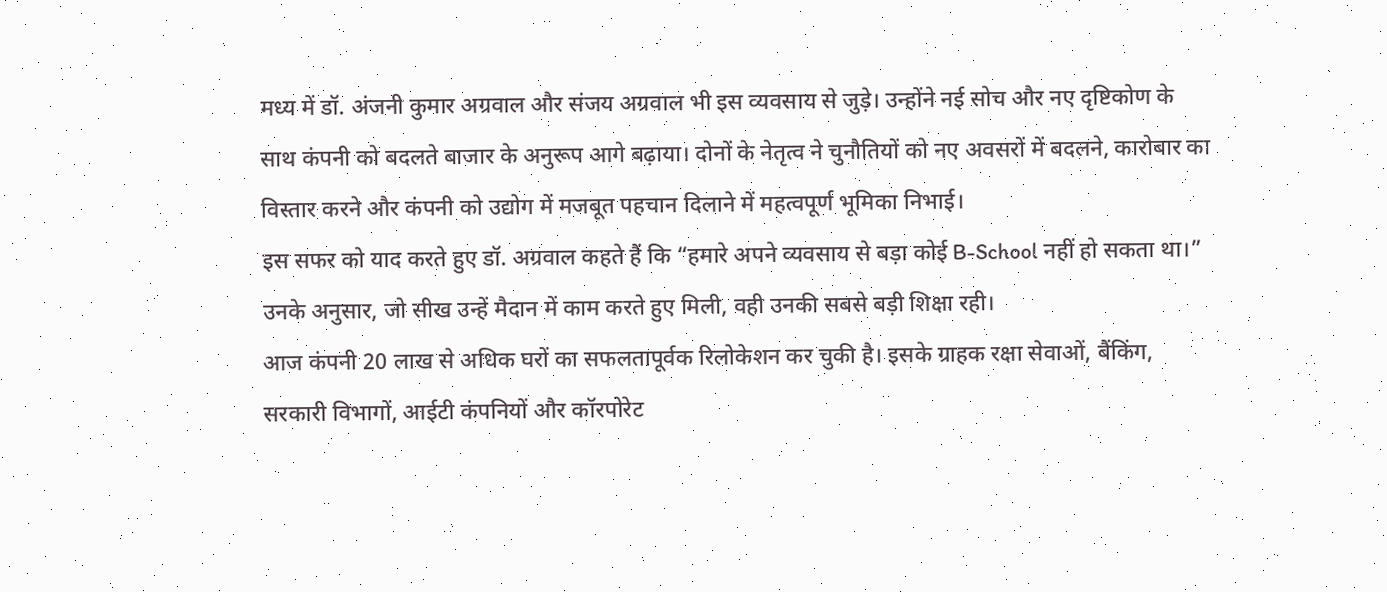मध्य में डॉ. अंजनी कुमार अग्रवाल और संजय अग्रवाल भी इस व्यवसाय से जुड़े। उन्होंने नई सोच और नए दृष्टिकोण के साथ कंपनी को बदलते बाजार के अनुरूप आगे बढ़ाया। दोनों के नेतृत्व ने चुनौतियों को नए अवसरों में बदलने, कारोबार का विस्तार करने और कंपनी को उद्योग में मजबूत पहचान दिलाने में महत्वपूर्ण भूमिका निभाई।
इस सफर को याद करते हुए डॉ. अग्रवाल कहते हैं कि “हमारे अपने व्यवसाय से बड़ा कोई B-School नहीं हो सकता था।” उनके अनुसार, जो सीख उन्हें मैदान में काम करते हुए मिली, वही उनकी सबसे बड़ी शिक्षा रही।
आज कंपनी 20 लाख से अधिक घरों का सफलतापूर्वक रिलोकेशन कर चुकी है। इसके ग्राहक रक्षा सेवाओं, बैंकिंग, सरकारी विभागों, आईटी कंपनियों और कॉरपोरेट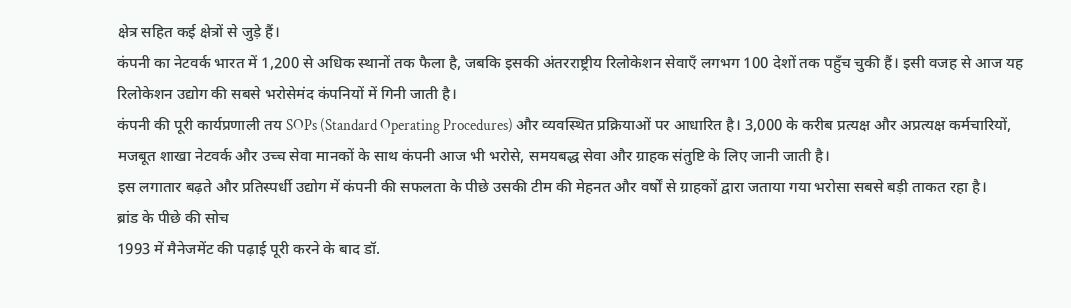क्षेत्र सहित कई क्षेत्रों से जुड़े हैं।
कंपनी का नेटवर्क भारत में 1,200 से अधिक स्थानों तक फैला है, जबकि इसकी अंतरराष्ट्रीय रिलोकेशन सेवाएँ लगभग 100 देशों तक पहुँच चुकी हैं। इसी वजह से आज यह रिलोकेशन उद्योग की सबसे भरोसेमंद कंपनियों में गिनी जाती है।
कंपनी की पूरी कार्यप्रणाली तय SOPs (Standard Operating Procedures) और व्यवस्थित प्रक्रियाओं पर आधारित है। 3,000 के करीब प्रत्यक्ष और अप्रत्यक्ष कर्मचारियों, मजबूत शाखा नेटवर्क और उच्च सेवा मानकों के साथ कंपनी आज भी भरोसे, समयबद्ध सेवा और ग्राहक संतुष्टि के लिए जानी जाती है।
इस लगातार बढ़ते और प्रतिस्पर्धी उद्योग में कंपनी की सफलता के पीछे उसकी टीम की मेहनत और वर्षों से ग्राहकों द्वारा जताया गया भरोसा सबसे बड़ी ताकत रहा है।
ब्रांड के पीछे की सोच
1993 में मैनेजमेंट की पढ़ाई पूरी करने के बाद डॉ.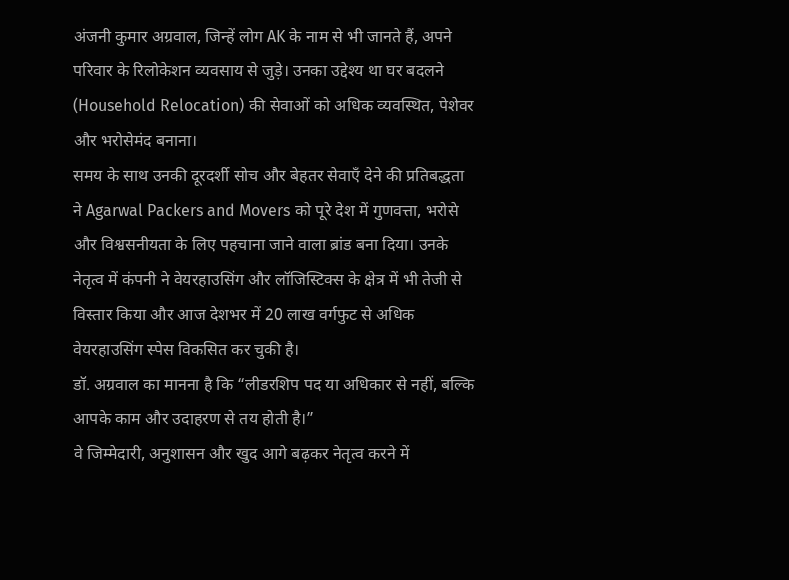अंजनी कुमार अग्रवाल, जिन्हें लोग AK के नाम से भी जानते हैं, अपने परिवार के रिलोकेशन व्यवसाय से जुड़े। उनका उद्देश्य था घर बदलने (Household Relocation) की सेवाओं को अधिक व्यवस्थित, पेशेवर और भरोसेमंद बनाना।
समय के साथ उनकी दूरदर्शी सोच और बेहतर सेवाएँ देने की प्रतिबद्धता ने Agarwal Packers and Movers को पूरे देश में गुणवत्ता, भरोसे और विश्वसनीयता के लिए पहचाना जाने वाला ब्रांड बना दिया। उनके नेतृत्व में कंपनी ने वेयरहाउसिंग और लॉजिस्टिक्स के क्षेत्र में भी तेजी से विस्तार किया और आज देशभर में 20 लाख वर्गफुट से अधिक वेयरहाउसिंग स्पेस विकसित कर चुकी है।
डॉ. अग्रवाल का मानना है कि “लीडरशिप पद या अधिकार से नहीं, बल्कि आपके काम और उदाहरण से तय होती है।”
वे जिम्मेदारी, अनुशासन और खुद आगे बढ़कर नेतृत्व करने में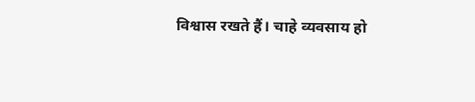विश्वास रखते हैं। चाहे व्यवसाय हो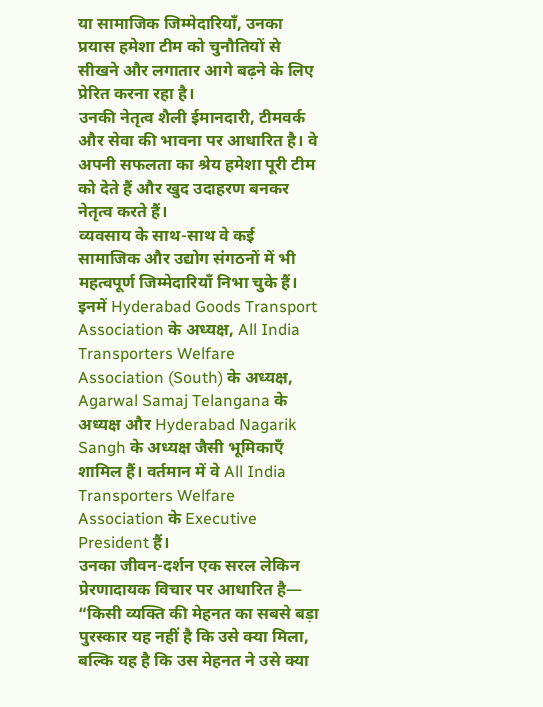या सामाजिक जिम्मेदारियाँ, उनका प्रयास हमेशा टीम को चुनौतियों से सीखने और लगातार आगे बढ़ने के लिए प्रेरित करना रहा है।
उनकी नेतृत्व शैली ईमानदारी, टीमवर्क और सेवा की भावना पर आधारित है। वे अपनी सफलता का श्रेय हमेशा पूरी टीम को देते हैं और खुद उदाहरण बनकर नेतृत्व करते हैं।
व्यवसाय के साथ-साथ वे कई सामाजिक और उद्योग संगठनों में भी महत्वपूर्ण जिम्मेदारियाँ निभा चुके हैं। इनमें Hyderabad Goods Transport Association के अध्यक्ष, All India Transporters Welfare Association (South) के अध्यक्ष, Agarwal Samaj Telangana के अध्यक्ष और Hyderabad Nagarik Sangh के अध्यक्ष जैसी भूमिकाएँ शामिल हैं। वर्तमान में वे All India Transporters Welfare Association के Executive President हैं।
उनका जीवन-दर्शन एक सरल लेकिन प्रेरणादायक विचार पर आधारित है—
“किसी व्यक्ति की मेहनत का सबसे बड़ा पुरस्कार यह नहीं है कि उसे क्या मिला, बल्कि यह है कि उस मेहनत ने उसे क्या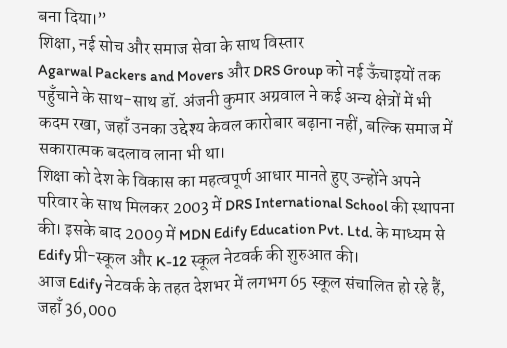बना दिया।”
शिक्षा, नई सोच और समाज सेवा के साथ विस्तार
Agarwal Packers and Movers और DRS Group को नई ऊँचाइयों तक पहुँचाने के साथ-साथ डॉ. अंजनी कुमार अग्रवाल ने कई अन्य क्षेत्रों में भी कदम रखा, जहाँ उनका उद्देश्य केवल कारोबार बढ़ाना नहीं, बल्कि समाज में सकारात्मक बदलाव लाना भी था।
शिक्षा को देश के विकास का महत्वपूर्ण आधार मानते हुए उन्होंने अपने परिवार के साथ मिलकर 2003 में DRS International School की स्थापना की। इसके बाद 2009 में MDN Edify Education Pvt. Ltd. के माध्यम से Edify प्री-स्कूल और K-12 स्कूल नेटवर्क की शुरुआत की।
आज Edify नेटवर्क के तहत देशभर में लगभग 65 स्कूल संचालित हो रहे हैं, जहाँ 36,000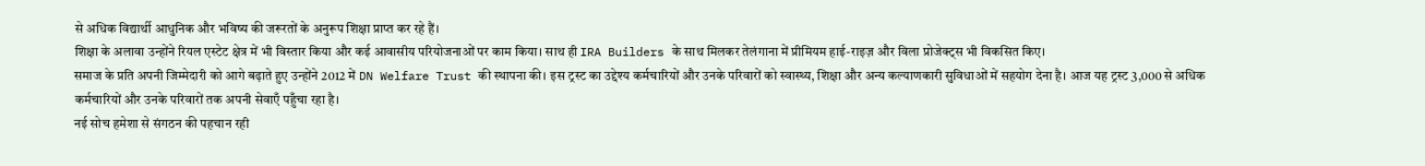से अधिक विद्यार्थी आधुनिक और भविष्य की जरूरतों के अनुरूप शिक्षा प्राप्त कर रहे हैं।
शिक्षा के अलावा उन्होंने रियल एस्टेट क्षेत्र में भी विस्तार किया और कई आवासीय परियोजनाओं पर काम किया। साथ ही IRA Builders के साथ मिलकर तेलंगाना में प्रीमियम हाई-राइज़ और विला प्रोजेक्ट्स भी विकसित किए।
समाज के प्रति अपनी जिम्मेदारी को आगे बढ़ाते हुए उन्होंने 2012 में DN Welfare Trust की स्थापना की। इस ट्रस्ट का उद्देश्य कर्मचारियों और उनके परिवारों को स्वास्थ्य, शिक्षा और अन्य कल्याणकारी सुविधाओं में सहयोग देना है। आज यह ट्रस्ट 3,000 से अधिक कर्मचारियों और उनके परिवारों तक अपनी सेवाएँ पहुँचा रहा है।
नई सोच हमेशा से संगठन की पहचान रही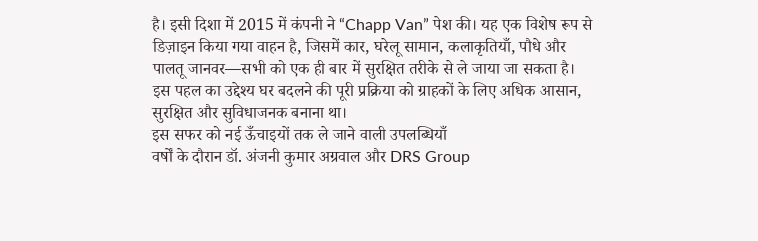है। इसी दिशा में 2015 में कंपनी ने “Chapp Van” पेश की। यह एक विशेष रूप से डिज़ाइन किया गया वाहन है, जिसमें कार, घरेलू सामान, कलाकृतियाँ, पौधे और पालतू जानवर—सभी को एक ही बार में सुरक्षित तरीके से ले जाया जा सकता है।
इस पहल का उद्देश्य घर बदलने की पूरी प्रक्रिया को ग्राहकों के लिए अधिक आसान, सुरक्षित और सुविधाजनक बनाना था।
इस सफर को नई ऊँचाइयों तक ले जाने वाली उपलब्धियाँ
वर्षों के दौरान डॉ. अंजनी कुमार अग्रवाल और DRS Group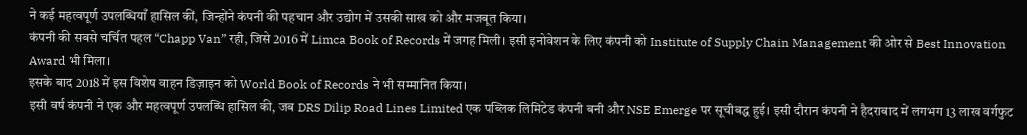ने कई महत्वपूर्ण उपलब्धियाँ हासिल कीं, जिन्होंने कंपनी की पहचान और उद्योग में उसकी साख को और मजबूत किया।
कंपनी की सबसे चर्चित पहल “Chapp Van” रही, जिसे 2016 में Limca Book of Records में जगह मिली। इसी इनोवेशन के लिए कंपनी को Institute of Supply Chain Management की ओर से Best Innovation Award भी मिला।
इसके बाद 2018 में इस विशेष वाहन डिज़ाइन को World Book of Records ने भी सम्मानित किया।
इसी वर्ष कंपनी ने एक और महत्वपूर्ण उपलब्धि हासिल की, जब DRS Dilip Road Lines Limited एक पब्लिक लिमिटेड कंपनी बनी और NSE Emerge पर सूचीबद्ध हुई। इसी दौरान कंपनी ने हैदराबाद में लगभग 13 लाख वर्गफुट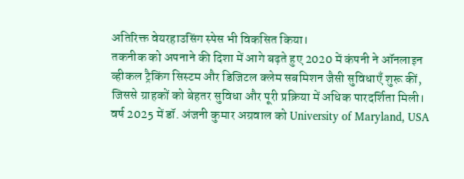अतिरिक्त वेयरहाउसिंग स्पेस भी विकसित किया।
तकनीक को अपनाने की दिशा में आगे बढ़ते हुए 2020 में कंपनी ने ऑनलाइन व्हीकल ट्रैकिंग सिस्टम और डिजिटल क्लेम सबमिशन जैसी सुविधाएँ शुरू कीं, जिससे ग्राहकों को बेहतर सुविधा और पूरी प्रक्रिया में अधिक पारदर्शिता मिली।
वर्ष 2025 में डॉ. अंजनी कुमार अग्रवाल को University of Maryland, USA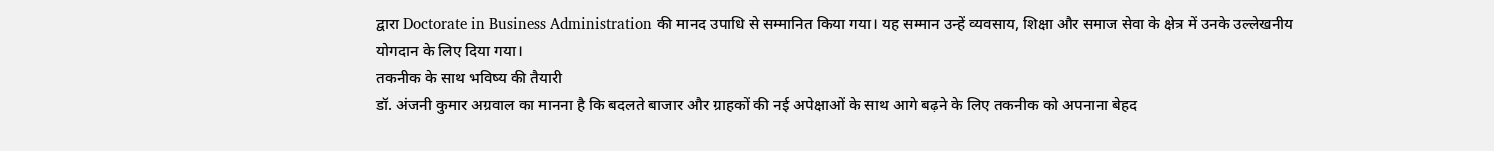द्वारा Doctorate in Business Administration की मानद उपाधि से सम्मानित किया गया। यह सम्मान उन्हें व्यवसाय, शिक्षा और समाज सेवा के क्षेत्र में उनके उल्लेखनीय योगदान के लिए दिया गया।
तकनीक के साथ भविष्य की तैयारी
डॉ. अंजनी कुमार अग्रवाल का मानना है कि बदलते बाजार और ग्राहकों की नई अपेक्षाओं के साथ आगे बढ़ने के लिए तकनीक को अपनाना बेहद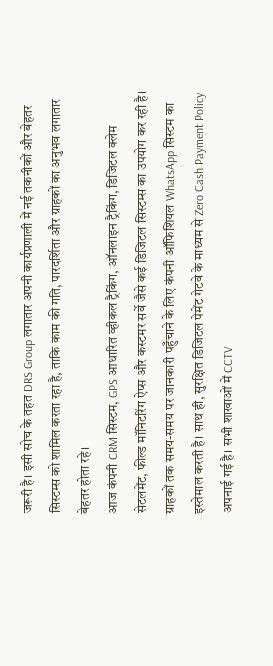जरूरी है। इसी सोच के तहत DRS Group लगातार अपनी कार्यप्रणाली में नई तकनीकों और बेहतर सिस्टम्स को शामिल करता रहा है, ताकि काम की गति, पारदर्शिता और ग्राहकों का अनुभव लगातार बेहतर होता रहे।
आज कंपनी CRM सिस्टम, GPS आधारित व्हीकल ट्रैकिंग, ऑनलाइन ट्रैकिंग, डिजिटल क्लेम सेटलमेंट, फील्ड मॉनिटरिंग ऐप्स और कस्टमर सर्वे जैसे कई डिजिटल सिस्टम्स का उपयोग कर रही है।
ग्राहकों तक समय-समय पर जानकारी पहुँचाने के लिए कंपनी ऑफिशियल WhatsApp सिस्टम का इस्तेमाल करती है। साथ ही, सुरक्षित डिजिटल पेमेंट गेटवे के माध्यम से Zero Cash Payment Policy अपनाई गई है। सभी शाखाओं में CCTV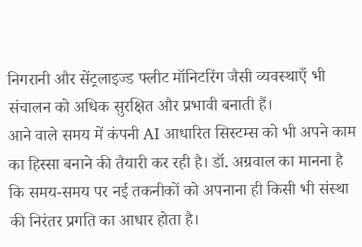निगरानी और सेंट्रलाइज्ड फ्लीट मॉनिटरिंग जैसी व्यवस्थाएँ भी संचालन को अधिक सुरक्षित और प्रभावी बनाती हैं।
आने वाले समय में कंपनी AI आधारित सिस्टम्स को भी अपने काम का हिस्सा बनाने की तैयारी कर रही है। डॉ. अग्रवाल का मानना है कि समय-समय पर नई तकनीकों को अपनाना ही किसी भी संस्था की निरंतर प्रगति का आधार होता है।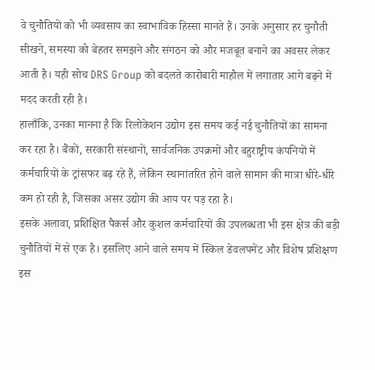वे चुनौतियों को भी व्यवसाय का स्वाभाविक हिस्सा मानते हैं। उनके अनुसार हर चुनौती सीखने, समस्या को बेहतर समझने और संगठन को और मजबूत बनाने का अवसर लेकर आती है। यही सोच DRS Group को बदलते कारोबारी माहौल में लगातार आगे बढ़ने में मदद करती रही है।
हालाँकि, उनका मानना है कि रिलोकेशन उद्योग इस समय कई नई चुनौतियों का सामना कर रहा है। बैंकों, सरकारी संस्थानों, सार्वजनिक उपक्रमों और बहुराष्ट्रीय कंपनियों में कर्मचारियों के ट्रांसफर बढ़ रहे हैं, लेकिन स्थानांतरित होने वाले सामान की मात्रा धीरे-धीरे कम हो रही है, जिसका असर उद्योग की आय पर पड़ रहा है।
इसके अलावा, प्रशिक्षित पैकर्स और कुशल कर्मचारियों की उपलब्धता भी इस क्षेत्र की बड़ी चुनौतियों में से एक है। इसलिए आने वाले समय में स्किल डेवलपमेंट और विशेष प्रशिक्षण इस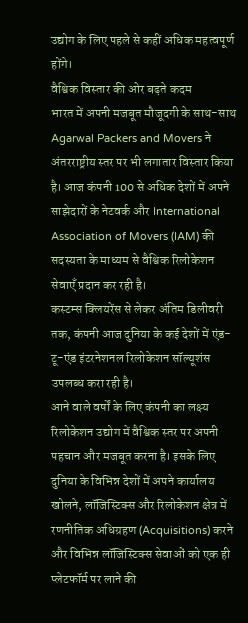उद्योग के लिए पहले से कहीं अधिक महत्वपूर्ण होंगे।
वैश्विक विस्तार की ओर बढ़ते कदम
भारत में अपनी मजबूत मौजूदगी के साथ-साथ Agarwal Packers and Movers ने अंतरराष्ट्रीय स्तर पर भी लगातार विस्तार किया है। आज कंपनी 100 से अधिक देशों में अपने साझेदारों के नेटवर्क और International Association of Movers (IAM) की सदस्यता के माध्यम से वैश्विक रिलोकेशन सेवाएँ प्रदान कर रही है।
कस्टम्स क्लियरेंस से लेकर अंतिम डिलीवरी तक, कंपनी आज दुनिया के कई देशों में एंड-टू-एंड इंटरनेशनल रिलोकेशन सॉल्यूशंस उपलब्ध करा रही है।
आने वाले वर्षों के लिए कंपनी का लक्ष्य रिलोकेशन उद्योग में वैश्विक स्तर पर अपनी पहचान और मजबूत करना है। इसके लिए दुनिया के विभिन्न देशों में अपने कार्यालय खोलने, लॉजिस्टिक्स और रिलोकेशन क्षेत्र में रणनीतिक अधिग्रहण (Acquisitions) करने और विभिन्न लॉजिस्टिक्स सेवाओं को एक ही प्लेटफॉर्म पर लाने की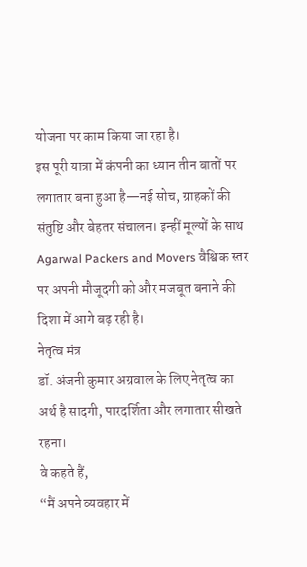योजना पर काम किया जा रहा है।
इस पूरी यात्रा में कंपनी का ध्यान तीन बातों पर लगातार बना हुआ है—नई सोच, ग्राहकों की संतुष्टि और बेहतर संचालन। इन्हीं मूल्यों के साथ Agarwal Packers and Movers वैश्विक स्तर पर अपनी मौजूदगी को और मजबूत बनाने की दिशा में आगे बढ़ रही है।
नेतृत्व मंत्र
डॉ. अंजनी कुमार अग्रवाल के लिए नेतृत्व का अर्थ है सादगी, पारदर्शिता और लगातार सीखते रहना।
वे कहते हैं,
“मैं अपने व्यवहार में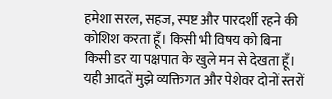हमेशा सरल, सहज, स्पष्ट और पारदर्शी रहने की कोशिश करता हूँ। किसी भी विषय को बिना किसी डर या पक्षपात के खुले मन से देखता हूँ। यही आदतें मुझे व्यक्तिगत और पेशेवर दोनों स्तरों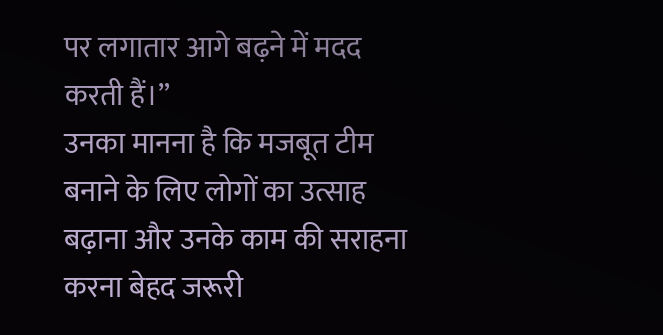पर लगातार आगे बढ़ने में मदद करती हैं।”
उनका मानना है कि मजबूत टीम बनाने के लिए लोगों का उत्साह बढ़ाना और उनके काम की सराहना करना बेहद जरूरी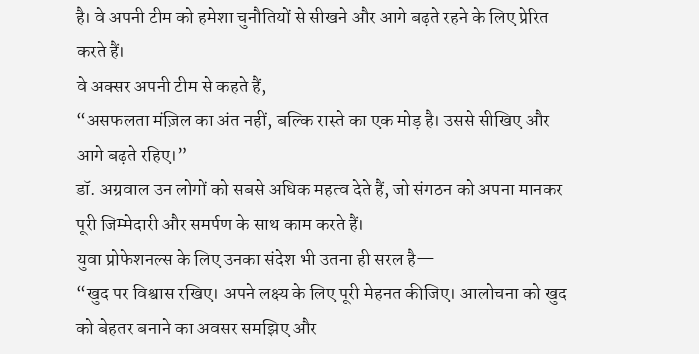है। वे अपनी टीम को हमेशा चुनौतियों से सीखने और आगे बढ़ते रहने के लिए प्रेरित करते हैं।
वे अक्सर अपनी टीम से कहते हैं,
“असफलता मंज़िल का अंत नहीं, बल्कि रास्ते का एक मोड़ है। उससे सीखिए और आगे बढ़ते रहिए।”
डॉ. अग्रवाल उन लोगों को सबसे अधिक महत्व देते हैं, जो संगठन को अपना मानकर पूरी जिम्मेदारी और समर्पण के साथ काम करते हैं।
युवा प्रोफेशनल्स के लिए उनका संदेश भी उतना ही सरल है—
“खुद पर विश्वास रखिए। अपने लक्ष्य के लिए पूरी मेहनत कीजिए। आलोचना को खुद को बेहतर बनाने का अवसर समझिए और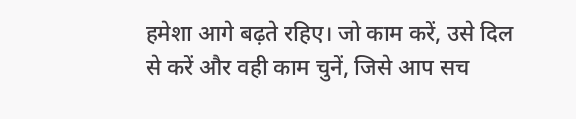हमेशा आगे बढ़ते रहिए। जो काम करें, उसे दिल से करें और वही काम चुनें, जिसे आप सच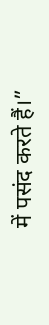में पसंद करते हैं।”